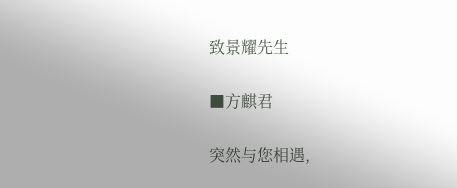致景耀先生

■方麒君

突然与您相遇,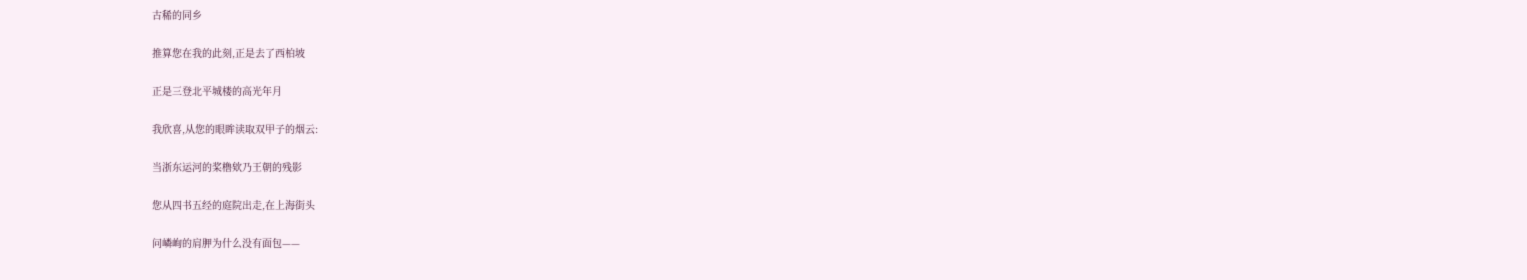古稀的同乡

推算您在我的此刻,正是去了西柏坡

正是三登北平城楼的高光年月

我欣喜,从您的眼眸读取双甲子的烟云:

当浙东运河的桨橹欸乃王朝的残影

您从四书五经的庭院出走,在上海街头

问嶙峋的肩胛为什么没有面包——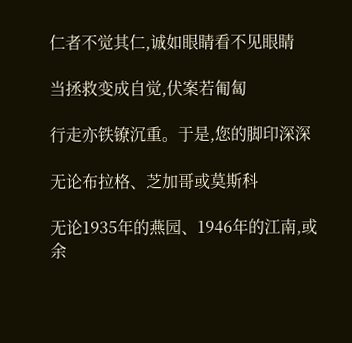仁者不觉其仁,诚如眼睛看不见眼睛

当拯救变成自觉,伏案若匍匐

行走亦铁镣沉重。于是,您的脚印深深

无论布拉格、芝加哥或莫斯科

无论1935年的燕园、1946年的江南,或余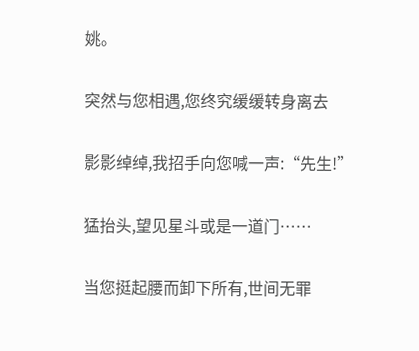姚。

突然与您相遇,您终究缓缓转身离去

影影绰绰,我招手向您喊一声:“先生!”

猛抬头,望见星斗或是一道门……

当您挺起腰而卸下所有,世间无罪